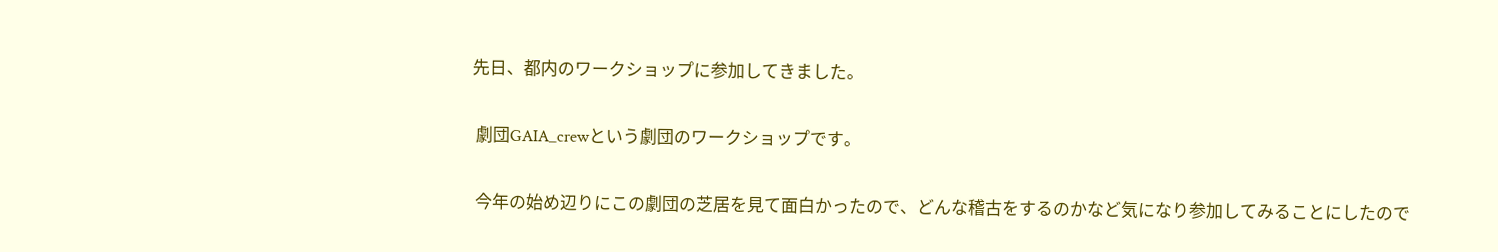先日、都内のワークショップに参加してきました。

 劇団GAIA_crewという劇団のワークショップです。

 今年の始め辺りにこの劇団の芝居を見て面白かったので、どんな稽古をするのかなど気になり参加してみることにしたので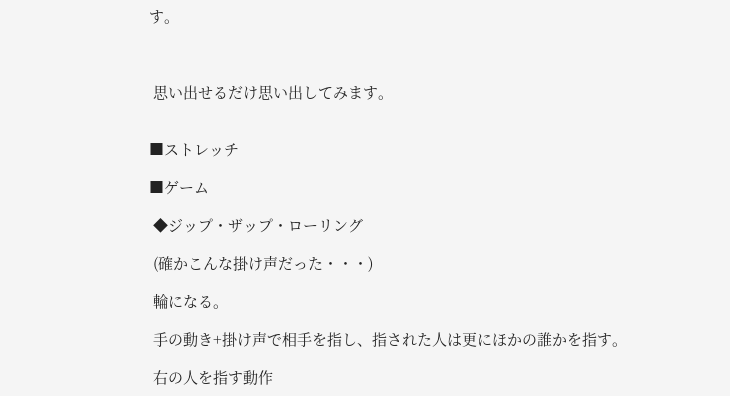す。



 思い出せるだけ思い出してみます。


■ストレッチ

■ゲーム

 ◆ジップ・ザップ・ローリング

 (確かこんな掛け声だった・・・)

 輪になる。

 手の動き+掛け声で相手を指し、指された人は更にほかの誰かを指す。

 右の人を指す動作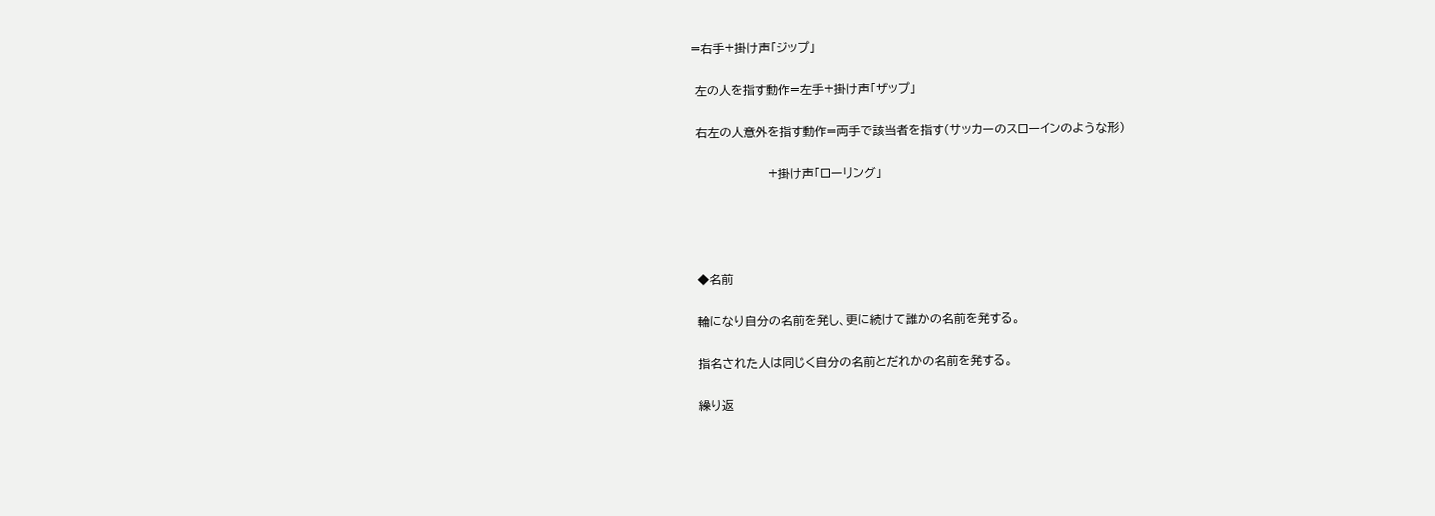=右手+掛け声「ジップ」

 左の人を指す動作=左手+掛け声「ザップ」

 右左の人意外を指す動作=両手で該当者を指す(サッカーのスローインのような形)

                   +掛け声「ローリング」




 ◆名前

 輪になり自分の名前を発し、更に続けて誰かの名前を発する。

 指名された人は同じく自分の名前とだれかの名前を発する。

 繰り返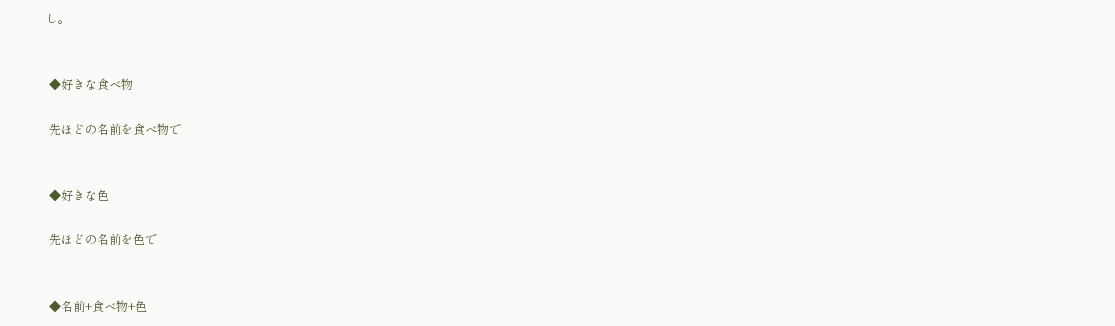し。


 ◆好きな食べ物

 先ほどの名前を食べ物で


 ◆好きな色

 先ほどの名前を色で


 ◆名前+食べ物+色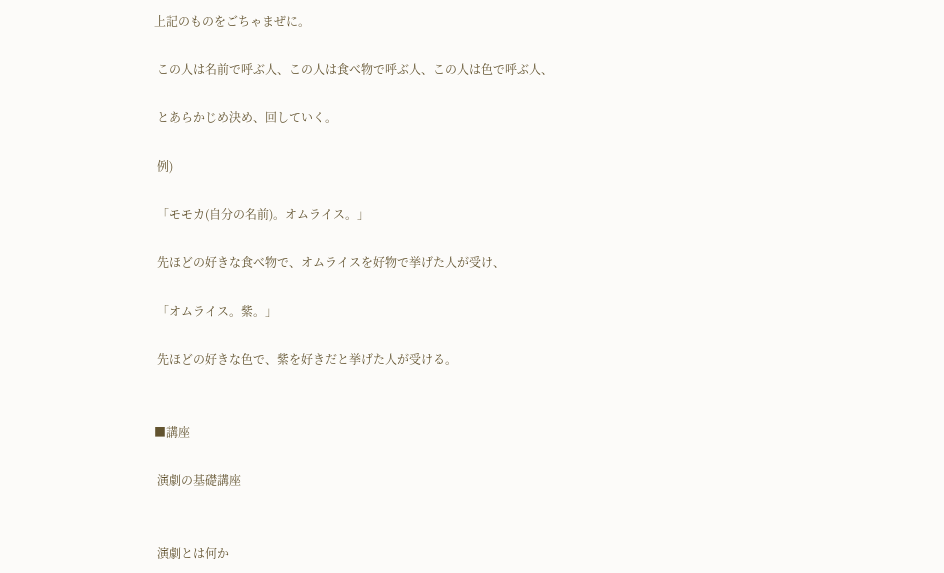上記のものをごちゃまぜに。

 この人は名前で呼ぶ人、この人は食べ物で呼ぶ人、この人は色で呼ぶ人、

 とあらかじめ決め、回していく。

 例)

 「モモカ(自分の名前)。オムライス。」

 先ほどの好きな食べ物で、オムライスを好物で挙げた人が受け、

 「オムライス。紫。」

 先ほどの好きな色で、紫を好きだと挙げた人が受ける。


■講座

 演劇の基礎講座


 演劇とは何か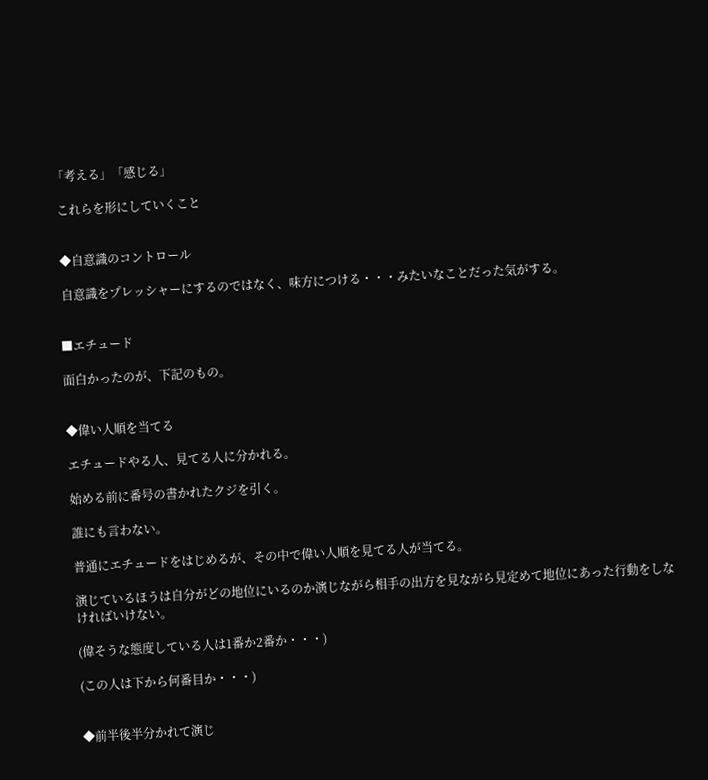「考える」「感じる」

 これらを形にしていくこと


 ◆自意識のコントロール

 自意識をプレッシャーにするのではなく、味方につける・・・みたいなことだった気がする。


■エチュード

面白かったのが、下記のもの。


◆偉い人順を当てる

エチュードやる人、見てる人に分かれる。

始める前に番号の書かれたクジを引く。

誰にも言わない。

普通にエチュードをはじめるが、その中で偉い人順を見てる人が当てる。

演じているほうは自分がどの地位にいるのか演じながら相手の出方を見ながら見定めて地位にあった行動をしなければいけない。

(偉そうな態度している人は1番か2番か・・・)

(この人は下から何番目か・・・)


◆前半後半分かれて演じ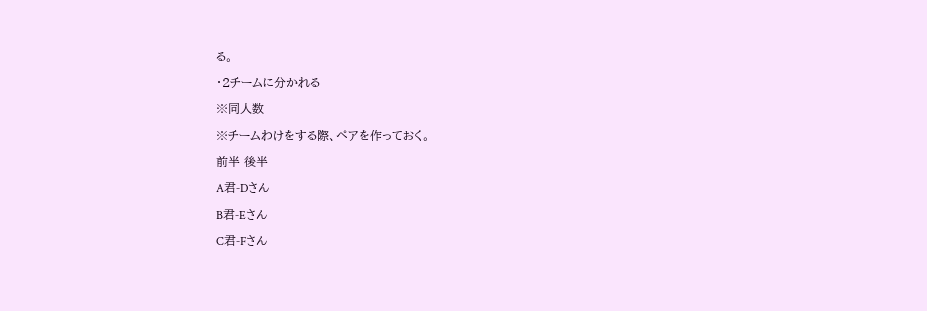る。

・2チームに分かれる

※同人数

※チームわけをする際、ペアを作っておく。

前半 後半

A君-Dさん

B君-Eさん

C君-Fさん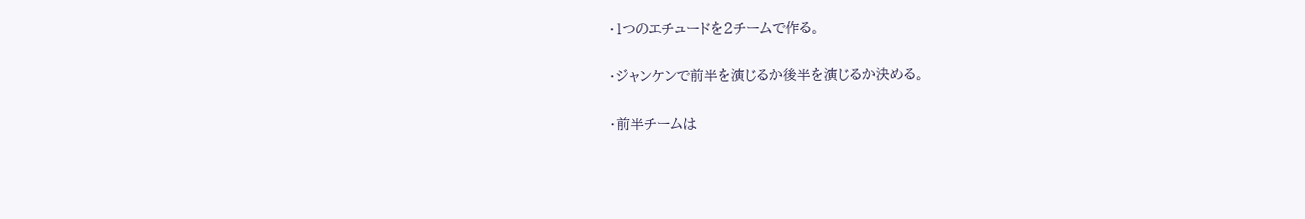・1つのエチュードを2チームで作る。

・ジャンケンで前半を演じるか後半を演じるか決める。

・前半チームは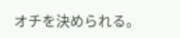オチを決められる。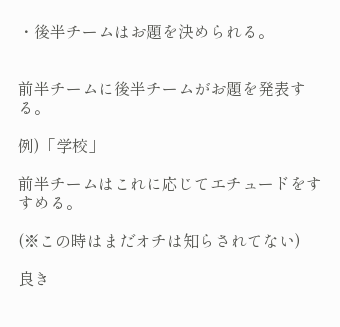・後半チームはお題を決められる。


前半チームに後半チームがお題を発表する。

例)「学校」

前半チームはこれに応じてエチュードをすすめる。

(※この時はまだオチは知らされてない)

良き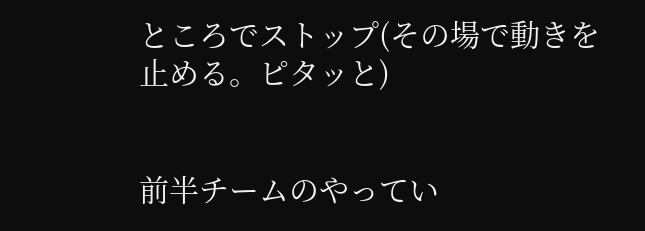ところでストップ(その場で動きを止める。ピタッと)


前半チームのやってい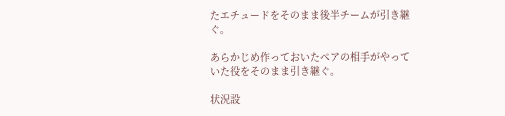たエチュードをそのまま後半チームが引き継ぐ。

あらかじめ作っておいたペアの相手がやっていた役をそのまま引き継ぐ。

状況設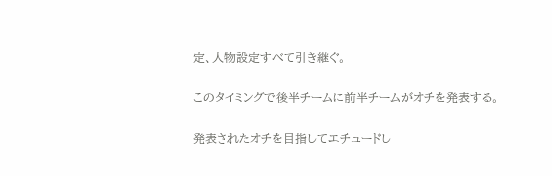定、人物設定すべて引き継ぐ。

このタイミングで後半チームに前半チームがオチを発表する。

発表されたオチを目指してエチュードし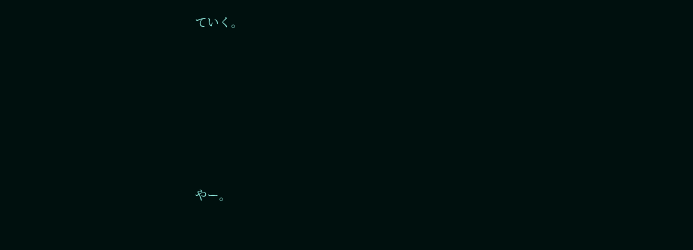ていく。






やー。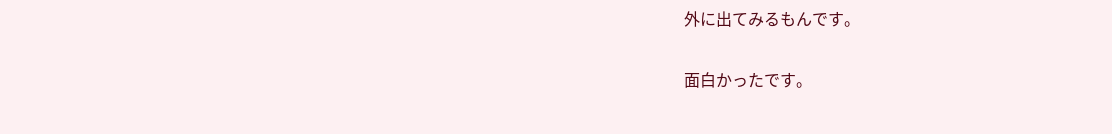外に出てみるもんです。

面白かったです。